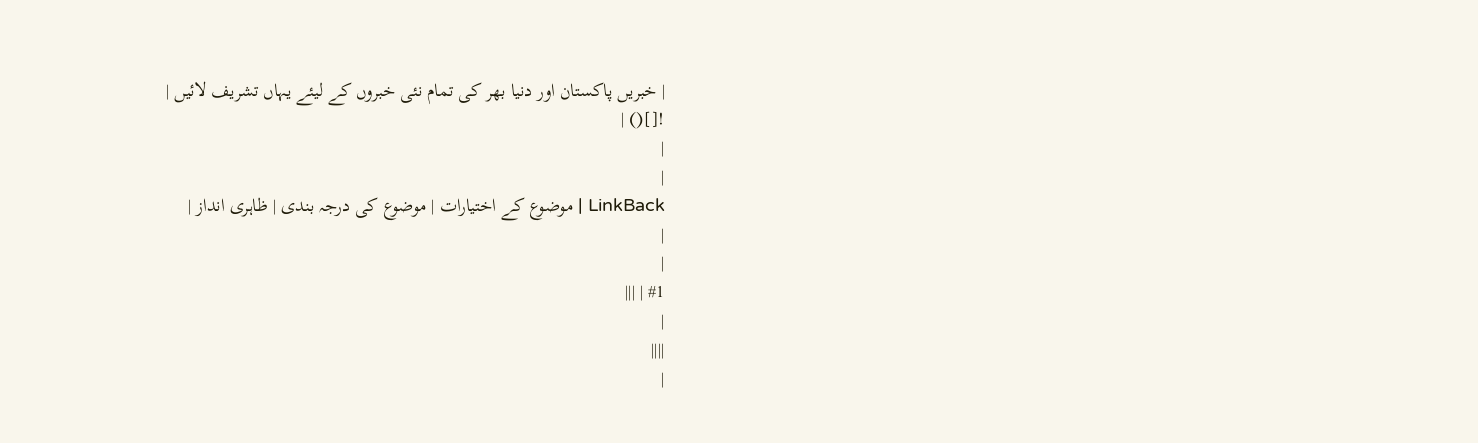| خبریں پاکستان اور دنیا بھر کی تمام نئی خبروں کے لیئے یہاں تشریف لائیں |
![]() |
|
|
LinkBack | موضوع کے اختیارات | موضوع کی درجہ بندی | ظاہری انداز |
|
|
#1 | |||
|
||||
|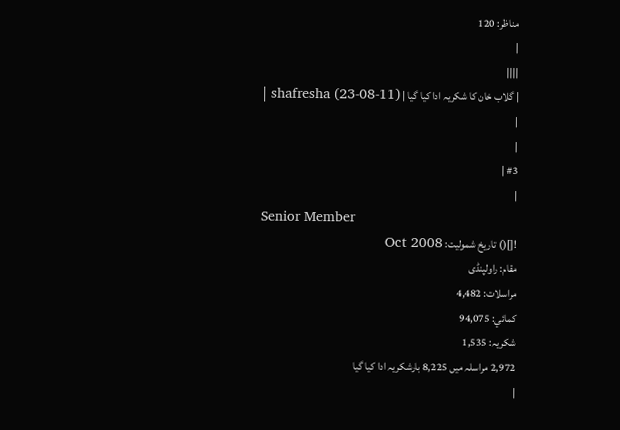مناظر: 120
|
||||
| گلاب خان کا شکریہ ادا کیا گیا | shafresha (23-08-11) |
|
|
#3 |
|
Senior Member
![]() تاریخ شمولیت: Oct 2008
مقام: راولپنڈی
مراسلات: 4,482
کمائي: 94,075
شکریہ: 1,535
2,972 مراسلہ میں 8,225 بارشکریہ ادا کیا گیا
|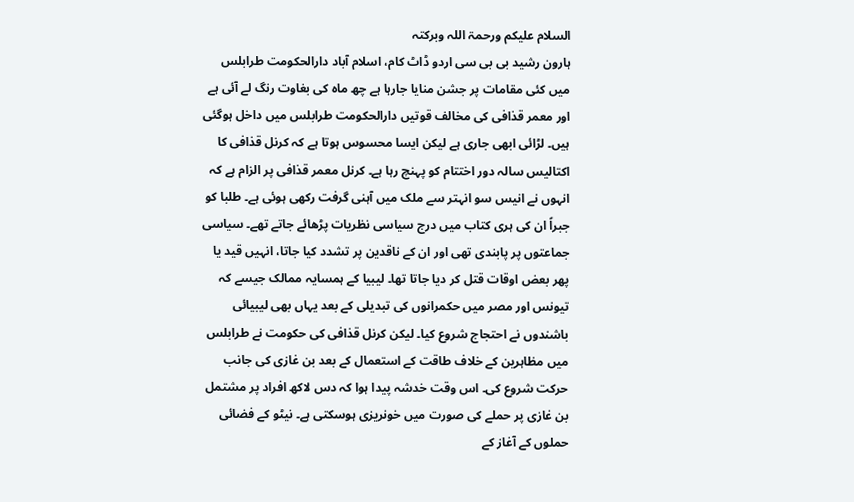السلام علیکم ورحمۃ اللہ وبرکتہ
ہارون رشید بی بی سی اردو ڈاٹ کام، اسلام آباد دارالحکومت طرابلس میں کئی مقامات پر جشن منایا جارہا ہے چھ ماہ کی بغاوت رنگ لے آئی ہے اور معمر قذافی کی مخالف قوتیں دارالحکومت طرابلس میں داخل ہوگئی ہیں۔ لڑائی ابھی جاری ہے لیکن ایسا محسوس ہوتا ہے کہ کرنل قذافی کا اکتالیس سالہ دور اختتام کو پہنچ رہا ہے۔ کرنل معمر قذافی پر الزام ہے کہ انہوں نے انیس سو انہتر سے ملک میں آہنی گرفت رکھی ہوئی ہے۔ طلبا کو جبراً ان کی ہری کتاب میں درج سیاسی نظریات پڑھائے جاتے تھے۔ سیاسی جماعتوں پر پابندی تھی اور ان کے ناقدین پر تشدد کیا جاتا، انہیں قید یا پھر بعض اوقات قتل کر دیا جاتا تھا۔ لیبیا کے ہمسایہ ممالک جیسے کہ تیونس اور مصر میں حکمرانوں کی تبدیلی کے بعد یہاں بھی لیبیائی باشندوں نے احتجاج شروع کیا۔ لیکن کرنل قذافی کی حکومت نے طرابلس میں مظاہرین کے خلاف طاقت کے استعمال کے بعد بن غازی کی جانب حرکت شروع کی۔ اس وقت خدشہ پیدا ہوا کہ دس لاکھ افراد پر مشتمل بن غازی پر حملے کی صورت میں خونریزی ہوسکتی ہے۔ نیٹو کے فضائی حملوں کے آغاز کے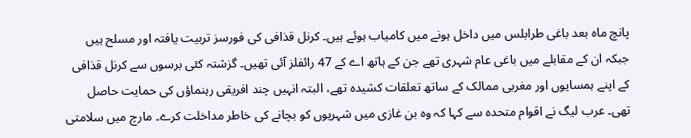پانچ ماہ بعد باغی طرابلس میں داخل ہونے میں کامیاب ہوئے ہیں۔ کرنل قذافی کی فورسز تربیت یافتہ اور مسلح ہیں جبکہ ان کے مقابلے میں باغی عام شہری تھے جن کے ہاتھ اے کے 47 رائفلز آئی تھیں۔ گزشتہ کئی برسوں سے کرنل قذافی کے اپنے ہمسایوں اور مغربی ممالک کے ساتھ تعلقات کشیدہ تھے، البتہ انہیں چند افریقی رہنماؤں کی حمایت حاصل تھی۔ عرب لیگ نے اقوام متحدہ سے کہا کہ وہ بن غازی میں شہریوں کو بچانے کی خاطر مداخلت کرے۔ مارچ میں سلامتی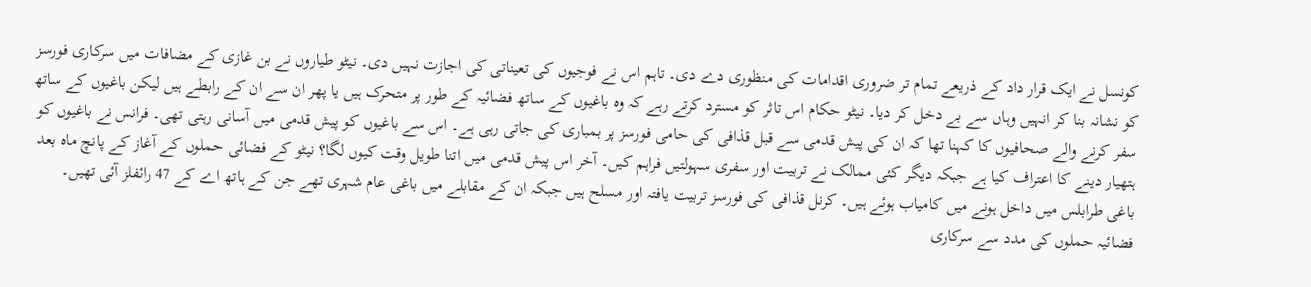کونسل نے ایک قرار داد کے ذریعے تمام تر ضروری اقدامات کی منظوری دے دی۔ تاہم اس نے فوجیوں کی تعیناتی کی اجازت نہیں دی۔ نیٹو طیاروں نے بن غازی کے مضافات میں سرکاری فورسز کو نشانہ بنا کر انہیں وہاں سے بے دخل کر دیا۔ نیٹو حکام اس تاثر کو مسترد کرتے رہے کہ وہ باغیوں کے ساتھ فضائیہ کے طور پر متحرک ہیں یا پھر ان سے ان کے رابطے ہیں لیکن باغیوں کے ساتھ سفر کرنے والے صحافیوں کا کہنا تھا کہ ان کی پیش قدمی سے قبل قذافی کی حامی فورسز پر بمباری کی جاتی رہی ہے۔ اس سے باغیوں کو پیش قدمی میں آسانی رہتی تھی۔ فرانس نے باغیوں کو ہتھیار دینے کا اعتراف کیا ہے جبکہ دیگر کئی ممالک نے تربیت اور سفری سہولتیں فراہم کیں۔ آخر اس پیش قدمی میں اتنا طویل وقت کیوں لگا؟ نیٹو کے فضائی حملوں کے آغاز کے پانچ ماہ بعد باغی طرابلس میں داخل ہونے میں کامیاب ہوئے ہیں۔ کرنل قذافی کی فورسز تربیت یافتہ اور مسلح ہیں جبکہ ان کے مقابلے میں باغی عام شہری تھے جن کے ہاتھ اے کے 47 رائفلز آئی تھیں۔ فضائیہ حملوں کی مدد سے سرکاری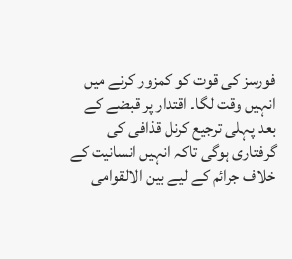فورسز کی قوت کو کمزور کرنے میں انہیں وقت لگا۔ اقتدار پر قبضے کے بعد پہلی ترجیع کرنل قذافی کی گرفتاری ہوگی تاکہ انہیں انسانیت کے خلاف جرائم کے لیے بین الالقوامی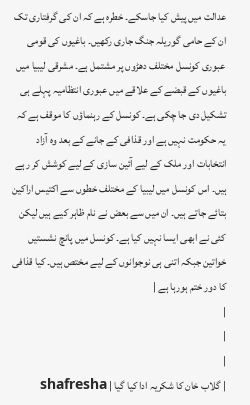عدالت میں پیش کیا جاسکے۔ خطرہ ہے کہ ان کی گرفتاری تک ان کے حامی گوریلہ جنگ جاری رکھیں۔ باغیوں کی قومی عبوری کونسل مختلف دھڑوں پر مشتمل ہے۔ مشرقی لیبیا میں باغیوں کے قبضے کے علاقے میں عبوری انتظامیہ پہلے ہی تشکیل دی جا چکی ہے۔ کونسل کے رہنماؤں کا موقف ہے کہ یہ حکومت نہیں ہے اور قذافی کے جانے کے بعد وہ آزاد انتخابات اور ملک کے لیے آئین سازی کے لیے کوشش کر رہے ہیں۔ اس کونسل میں لیبیا کے مختلف خطوں سے اکتیس اراکین بتائے جاتے ہیں۔ ان میں سے بعض نے نام ظاہر کیے ہیں لیکن کئی نے ابھی ایسا نہیں کیا ہے۔ کونسل میں پانچ نشستیں خواتین جبکہ اتنی ہی نوجوانوں کے لیے مختص ہیں۔ کیا قذافی کا دور ختم ہورہا ہے |
|
|
|
| گلاب خان کا شکریہ ادا کیا گیا | shafresha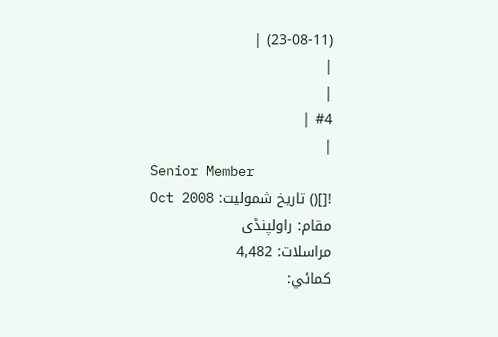(23-08-11) |
|
|
#4 |
|
Senior Member
![]() تاریخ شمولیت: Oct 2008
مقام: راولپنڈی
مراسلات: 4,482
کمائي: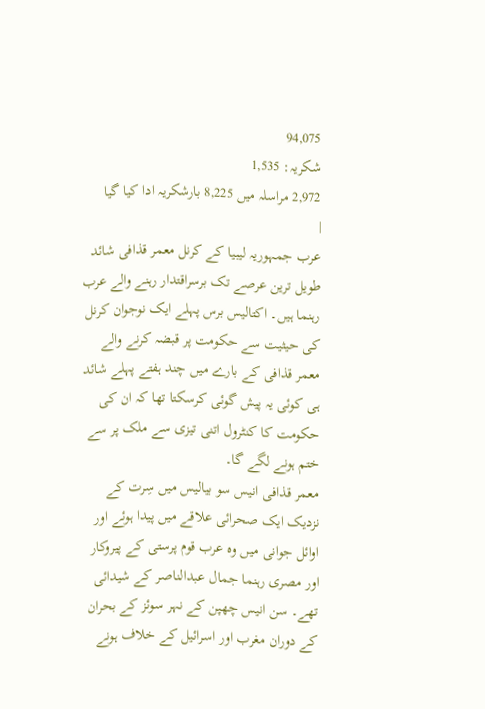94,075
شکریہ: 1,535
2,972 مراسلہ میں 8,225 بارشکریہ ادا کیا گیا
|
عرب جمہوریہ لیبیا کے کرنل معمر قذافی شائد طویل ترین عرصے تک برسراقتدار رہنے والے عرب رہنما ہیں۔ اکتالیس برس پہلے ایک نوجوان کرنل کی حیثیت سے حکومت پر قبضہ کرنے والے معمر قذافی کے بارے میں چند ہفتے پہلے شائد ہی کوئی یہ پیش گوئی کرسکتا تھا کہ ان کی حکومت کا کنٹرول اتنی تیزی سے ملک پر سے ختم ہونے لگے گا۔
معمر قذافی انیس سو بیالیس میں سِرت کے نزدیک ایک صحرائی علاقے میں پیدا ہوئے اور اوائل جوانی میں وہ عرب قوم پرستی کے پیروکار اور مصری رہنما جمال عبدالناصر کے شیدائی تھے۔ سن انیس چھپن کے نہر سوئز کے بحران کے دوران مغرب اور اسرائیل کے خلاف ہونے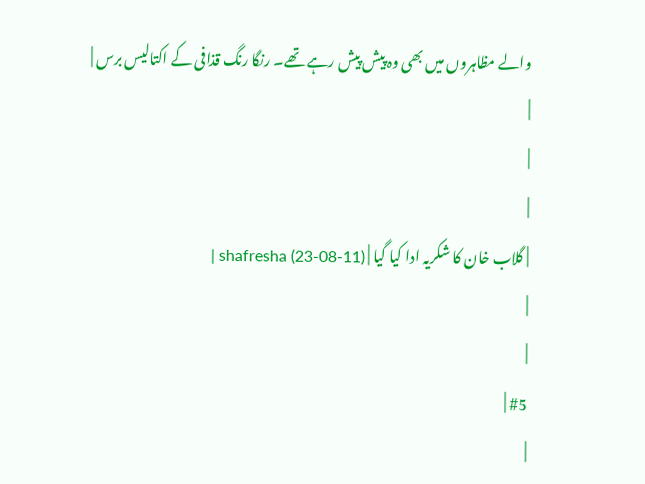والے مظاہروں میں بھی وہ پیش پیش رہے تھے۔ رنگا رنگ قذافی کے اکتالیس برس |
|
|
|
| گلاب خان کا شکریہ ادا کیا گیا | shafresha (23-08-11) |
|
|
#5 |
|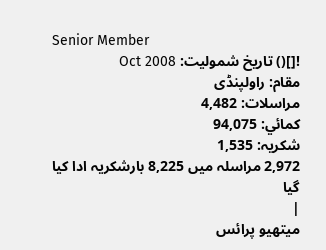Senior Member
![]() تاریخ شمولیت: Oct 2008
مقام: راولپنڈی
مراسلات: 4,482
کمائي: 94,075
شکریہ: 1,535
2,972 مراسلہ میں 8,225 بارشکریہ ادا کیا گیا
|
میتھیو پرائس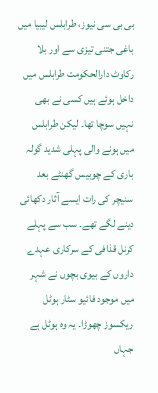بی بی سی نیوز، طرابلس لیبیا میں باغی جتنی تیزی سے اور بلا رکاوٹ دارالحکومت طرابلس میں داخل ہوئے ہیں کسی نے بھی نہیں سوچا تھا۔ لیکن طرابلس میں ہونے والی پہلی شدید گولہ باری کے چوبیس گھنٹے بعد سنیچر کی رات ایسے آثار دکھائی دینے لگے تھے۔ سب سے پہلے کرنل قذافی کے سرکاری عہدے داروں کے بیوی بچوں نے شہر میں موجود فائیو سٹار ہوٹل ریکسوز چھوڑا۔ یہ وہ ہوٹل ہے جہاں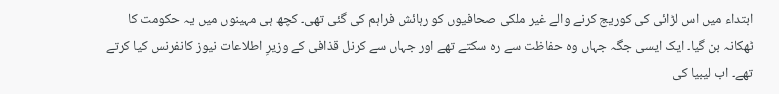ابتداء میں اس لڑائی کی کوریج کرنے والے غیر ملکی صحافیوں کو رہائش فراہم کی گئی تھی۔ کچھ ہی مہینوں میں یہ حکومت کا ٹھکانہ بن گیا۔ ایک ایسی جگہ جہاں وہ حفاظت سے رہ سکتے تھے اور جہاں سے کرنل قذافی کے وزیرِ اطلاعات نیوز کانفرنس کیا کرتے تھے۔ اب لیبیا کی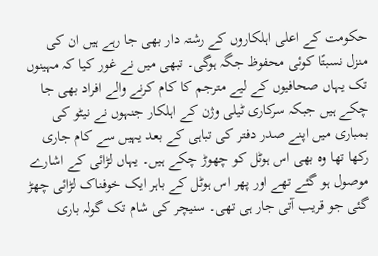حکومت کے اعلی اہلکاروں کے رشتہ دار بھی جا رہے ہیں ان کی منزل نسبتًا کوئی محفوظ جگہ ہوگی۔ تبھی میں نے غور کیا کہ مہینوں تک یہاں صحافیوں کے لیے مترجم کا کام کرنے والے افراد بھی جا چکے ہیں جبکہ سرکاری ٹیلی وژن کے اہلکار جنہوں نے نیٹو کی بمباری میں اپنے صدر دفتر کی تباہی کے بعد یہیں سے کام جاری رکھا تھا وہ بھی اس ہوٹل کو چھوڑ چکے ہیں۔ یہاں لڑائی کے اشارے موصول ہو گئے تھے اور پھر اس ہوٹل کے باہر ایک خوفناک لڑائی چھڑ گئی جو قریب آتی جار ہی تھی۔ سنیچر کی شام تک گولہ باری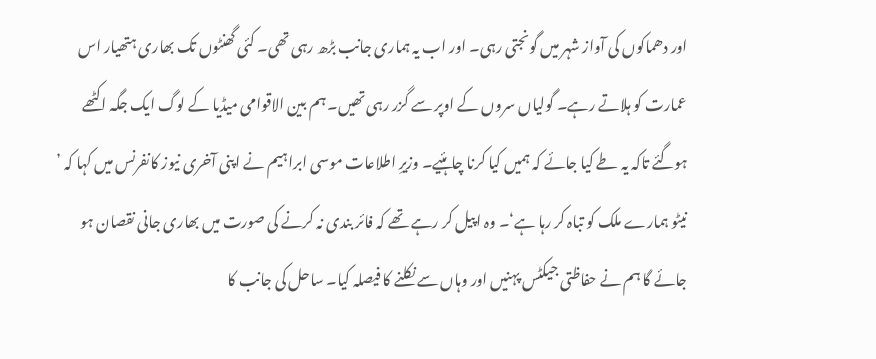اور دھماکوں کی آواز شہر میں گونجتی رہی۔ اور اب یہ ہماری جانب بڑھ رہی تھی۔ کئی گھنٹوں تک بھاری ہتھیار اس عمارت کو ہلاتے رہے۔ گولیاں سروں کے اوپر سے گزر رہی تھیں۔ ہم بین الاقوامی میڈیا کے لوگ ایک جگہ اکٹھے ہوگئے تاکہ یہ طے کیا جائے کہ ہمیں کیا کرنا چاہئیے۔ وزیرِ اطلاعات موسی ابراہیم نے اپنی آخری نیوز کانفرنس میں کہا کہ ’ نیٹو ہمارے ملک کو تباہ کر رہا ہے‘۔ وہ اپیل کر رہے تھے کہ فائر بندی نہ کرنے کی صورت میں بھاری جانی نقصان ہو جائے گا ہم نے حفاظتی جیکٹس پہنیں اور وہاں سے نکلنے کا فیصلہ کیا۔ ساحل کی جانب کا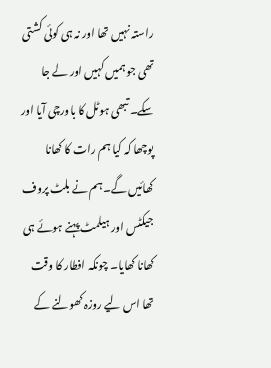راستہ نہیں تھا اور نہ ہی کوئی کشتی تھی جو ہمیں کہیں اور لے جا سکے۔ تبھی ہوٹل کا باورچی آیا اور پوچھا کہ کیا ہم رات کا کھانا کھائیں گے۔ہم نے بلٹ پروف جیکٹس اور ہیلمٹ پہنے ہوئے ہی کھانا کھایا۔ چونکہ افطار کا وقت تھا اس لیے روزہ کھولنے کے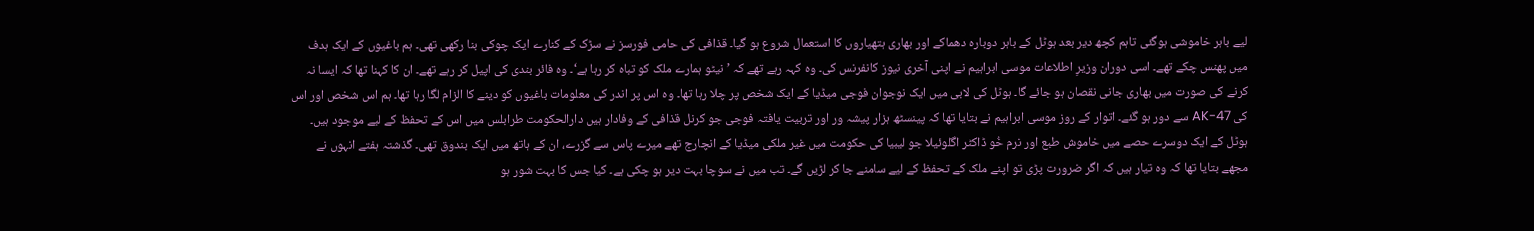لیے باہر خاموشی ہوگئی تاہم کچھ دیر بعد ہوٹل کے باہر دوبارہ دھماکے اور بھاری ہتھیاروں کا استعمال شروع ہو گیا۔ قذافی کی حامی فورسز نے سڑک کے کنارے ایک چوکی بنا رکھی تھی۔ ہم باغیوں کے ایک ہدف میں پھنس چکے تھے۔ اسی دوران وزیرِ اطلاعات موسی ابراہیم نے اپنی آخری نیوز کانفرنس کی۔ وہ کہہ رہے تھے کہ ’ نیٹو ہمارے ملک کو تباہ کر رہا ہے‘۔ وہ فائر بندی کی اپیل کر رہے تھے۔ ان کا کہنا تھا کہ ایسا نہ کرنے کی صورت میں بھاری جانی نقصان ہو جائے گا۔ ہوٹل کی لابی میں ایک نوجوان فوجی میڈیا کے ایک شخص پر چلا رہا تھا۔ وہ اس پر اندر کی معلومات باغیوں کو دینے کا الزام لگا رہا تھا۔ ہم اس شخص اور اس کی AK-47 سے دور ہو گئے۔ اتوار کے روز موسی ابراہیم نے بتایا تھا کہ پینسٹھ ہزار پیشہ ور اور تربیت یافتہ فوجی جو کرنل قذافی کے وفادار ہیں دارالحکومت طرابلس میں اس کے تحفظ کے لیے موجود ہیں۔ ہوٹل کے ایک دوسرے حصے میں خاموش طبع اور نرم خُو ڈاکٹر اگلوئیلا جو لیبیا کی حکومت میں غیر ملکی میڈیا کے انچارج تھے میرے پاس سے گزرے، ان کے ہاتھ میں ایک بندوق تھی۔ گذشتہ ہفتے انہوں نے مجھے بتایا تھا کہ وہ تیار ہیں کہ اگر ضرورت پڑی تو اپنے ملک کے تحفظ کے لیے سامنے جا کر لڑیں گے۔ تب میں نے سوچا بہت دیر ہو چکی ہے۔ کیا جس کا بہت شور ہو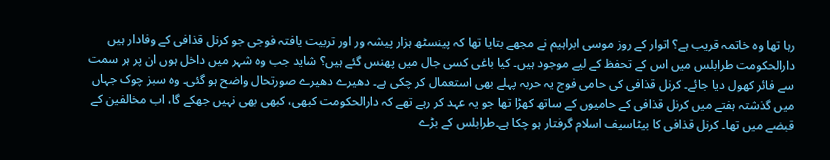رہا تھا وہ خاتمہ قریب ہے؟ اتوار کے روز موسی ابراہیم نے مجھے بتایا تھا کہ پینسٹھ ہزار پیشہ ور اور تربیت یافتہ فوجی جو کرنل قذافی کے وفادار ہیں دارالحکومت طرابلس میں اس کے تحفظ کے لیے موجود ہیں۔ کیا باغی کسی جال میں پھنس گئے ہیں؟ شاید جب وہ شہر میں داخل ہوں ان پر ہر سمت سے فائر کھول دیا جائے۔ کرنل قذافی کی حامی فوج یہ حربہ پہلے بھی استعمال کر چکی ہے۔ دھیرے دھیرے صورتحال واضح ہو گئی۔ وہ سبز چوک جہاں میں گذشتہ ہفتے میں کرنل قذافی کے حامیوں کے ساتھ کھڑا تھا جو یہ عہد کر رہے تھے کہ دارالحکومت کبھی، کبھی بھی نہیں جھکے گا، اب مخالفین کے قبضے میں تھا۔ کرنل قذافی کا بیٹاسیف اسلام گرفتار ہو چکا ہے۔طرابلس کے بڑے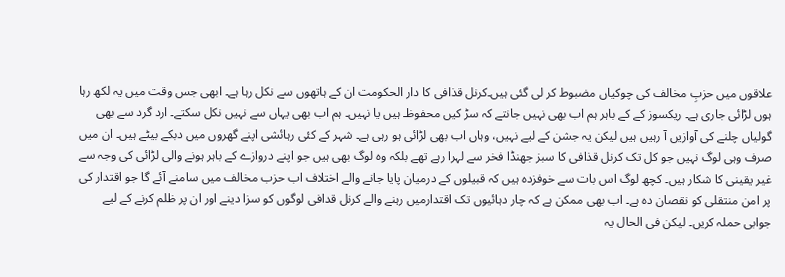علاقوں میں حزبِ مخالف کی چوکیاں مضبوط کر لی گئی ہیں۔کرنل قذافی کا دار الحکومت ان کے ہاتھوں سے نکل رہا ہے۔ ابھی جس وقت میں یہ لکھ رہا ہوں لڑائی جاری ہے۔ ریکسوز کے کے باہر ہم اب بھی نہیں جانتے کہ سڑ کیں محفوظـ ہیں یا نہیں۔ ہم اب بھی یہاں سے نہیں نکل سکتے۔ ارد گرد سے بھی گولیاں چلنے کی آوازیں آ رہیں ہیں لیکن یہ جشن کے لیے نہیں، وہاں اب بھی لڑائی ہو رہی ہے۔ شہر کے کئی رہائشی اپنے گھروں میں دبکے بیٹے ہیں۔ ان میں صرف وہی لوگ نہیں جو کل تک کرنل قذافی کا سبز جھنڈا فخر سے لہرا رہے تھے بلکہ وہ لوگ بھی ہیں جو اپنے دروازے کے باہر ہونے والی لڑائی کی وجہ سے غیر یقینی کا شکار ہیں۔ کچھ لوگ اس بات سے خوفزدہ ہیں کہ قبیلوں کے درمیان پایا جانے والے اختلاف اب حزب مخالف میں سامنے آئے گا جو اقتدار کی پر امن منتقلی کو نقصان دہ ہے۔ اب بھی ممکن ہے کہ چار دہائیوں تک اقتدارمیں رہنے والے کرنل قدافی لوگوں کو سزا دینے اور ان پر ظلم کرنے کے لیے جوابی حملہ کریں۔ لیکن فی الحال یہ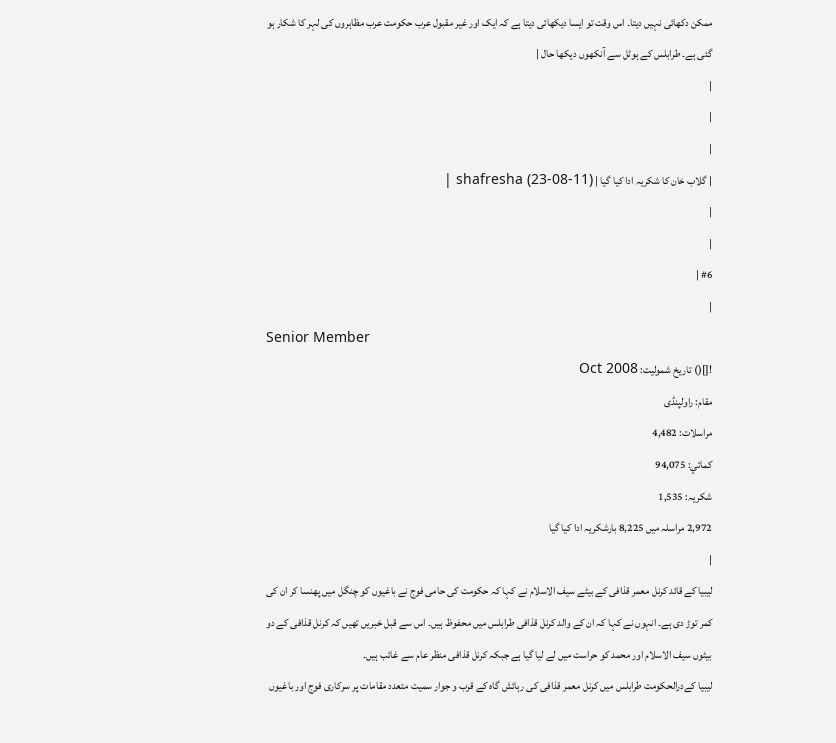ممکن دکھائی نہیں دیتا۔ اس وقت تو ایسا دیکھائی دیتا ہے کہ ایک اور غیر مقبول عرب حکومت عرب مظاہروں کی لہر کا شکار ہو گئی ہے۔ طرابلس کے ہوٹل سے آنکھوں دیکھا حال |
|
|
|
| گلاب خان کا شکریہ ادا کیا گیا | shafresha (23-08-11) |
|
|
#6 |
|
Senior Member
![]() تاریخ شمولیت: Oct 2008
مقام: راولپنڈی
مراسلات: 4,482
کمائي: 94,075
شکریہ: 1,535
2,972 مراسلہ میں 8,225 بارشکریہ ادا کیا گیا
|
لیبیا کے قائد کرنل معمر قذافی کے بیٹے سیف الاسلام نے کہا کہ حکومت کی حامی فوج نے باغیوں کو چنگل میں پھنسا کر ان کی کمر توڑ دی ہے۔ انہوں نے کہا کہ ان کے والد کرنل قذافی طرابلس میں محفوظ ہیں۔ اس سے قبل خبریں تھیں کہ کرنل قذافی کے دو بیٹوں سیف الاسلام اور محمد کو حراست میں لے لیا گیا ہے جبکہ کرنل قذافی منظر عام سے غائب ہیں۔
لیبیا کےدرالحکومت طرابلس میں کرنل معمر قذافی کی رہائش گاہ کے قرب و جوار سمیت متعدد مقامات پر سرکاری فوج اور باغیوں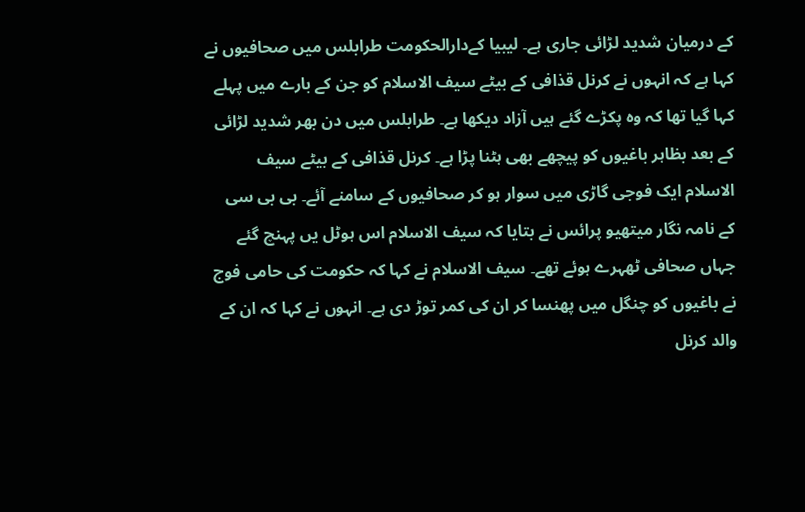کے درمیان شدید لڑائی جاری ہے۔ لیبیا کےدارالحکومت طرابلس میں صحافیوں نے کہا ہے کہ انہوں نے کرنل قذافی کے بیٹے سیف الاسلام کو جن کے بارے میں پہلے کہا گیا تھا کہ وہ پکڑے گئے ہیں آزاد دیکھا ہے۔ طرابلس میں دن بھر شدید لڑائی کے بعد بظاہر باغیوں کو پیچھے بھی ہٹنا پڑا ہے۔ کرنل قذافی کے بیٹے سیف الاسلام ایک فوجی گاڑی میں سوار ہو کر صحافیوں کے سامنے آئے۔ بی بی سی کے نامہ نگار میتھیو پرائس نے بتایا کہ سیف الاسلام اس ہوٹل یں پہنچ گئے جہاں صحافی ٹھہرے ہوئے تھے۔ سیف الاسلام نے کہا کہ حکومت کی حامی فوج نے باغیوں کو چنگل میں پھنسا کر ان کی کمر توڑ دی ہے۔ انہوں نے کہا کہ ان کے والد کرنل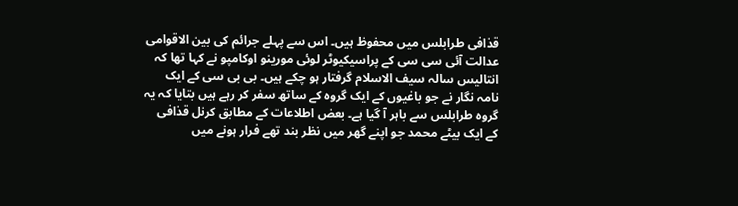قذافی طرابلس میں محفوظ ہیں۔ اس سے پہلے جرائم کی بین الاقوامی عدالت آئی سی سی کے پراسیکیوٹر لوئی مورینو اوکامپو نے کہا تھا کہ انتالیس سالہ سیف الاسلام گرفتار ہو چکے ہیں۔ بی بی سی کے ایک نامہ نگار نے جو باغیوں کے ایک گروہ کے ساتھ سفر کر رہے ہیں بتایا کہ یہ گروہ طرابلس سے باہر آ گیا ہے۔ بعض اطلاعات کے مطابق کرنل قذافی کے ایک بیٹے محمد جو اپنے گھر میں نظر بند تھے فرار ہونے میں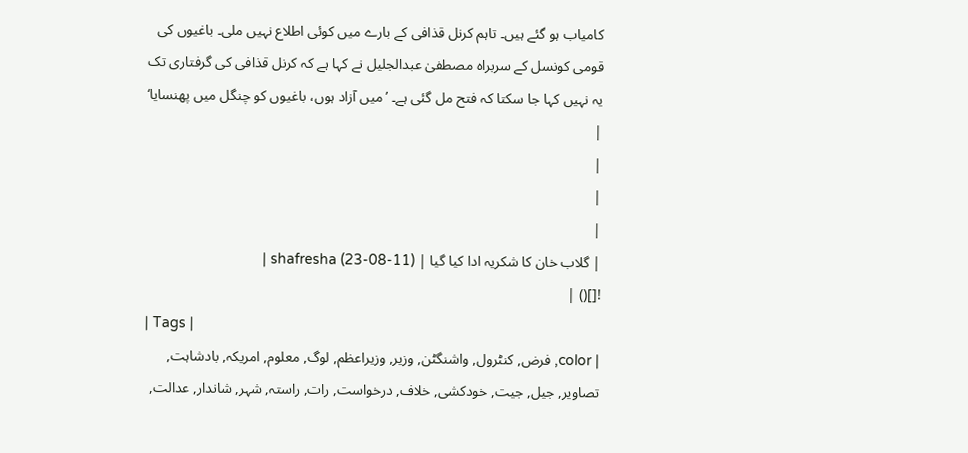کامیاب ہو گئے ہیں۔ تاہم کرنل قذافی کے بارے میں کوئی اطلاع نہیں ملی۔ باغیوں کی قومی کونسل کے سربراہ مصطفیٰ عبدالجلیل نے کہا ہے کہ کرنل قذافی کی گرفتاری تک یہ نہیں کہا جا سکتا کہ فتح مل گئی ہے۔ ’میں آزاد ہوں، باغیوں کو چنگل میں پھنسایا‘ |
|
|
|
| گلاب خان کا شکریہ ادا کیا گیا | shafresha (23-08-11) |
![]() |
| Tags |
| color, فرض, کنٹرول, واشنگٹن, وزیر, وزیراعظم, لوگ, معلوم, امریکہ, بادشاہت, تصاویر, جیل, جیت, خودکشی, خلاف, درخواست, رات, راستہ, شہر, شاندار, عدالت,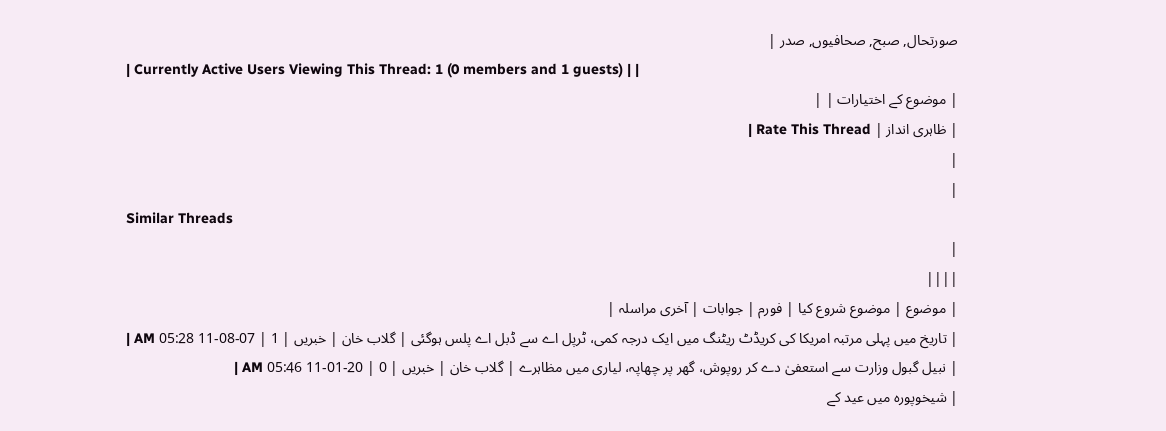صورتحال, صبح, صحافیوں, صدر |
| Currently Active Users Viewing This Thread: 1 (0 members and 1 guests) | |
| موضوع کے اختیارات | |
| ظاہری انداز | Rate This Thread |
|
|
Similar Threads
|
||||
| موضوع | موضوع شروع کیا | فورم | جوابات | آخری مراسلہ |
| تاریخ میں پہلی مرتبہ امریکا کی کریڈٹ ریٹنگ میں ایک درجہ کمی، ٹرپل اے سے ڈبل اے پلس ہوگئی | گلاب خان | خبریں | 1 | 07-08-11 05:28 AM |
| نبیل گبول وزارت سے استعفیٰ دے کر روپوش، گھر پر چھاپہ، لیاری میں مظاہرے | گلاب خان | خبریں | 0 | 20-01-11 05:46 AM |
| شیخوپورہ میں عید کے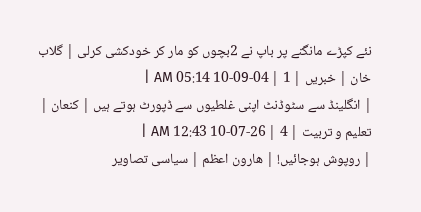نئے کپڑے مانگنے پر باپ نے 2بچوں کو مار کر خودکشی کرلی | گلاب خان | خبریں | 1 | 04-09-10 05:14 AM |
| انگلینڈ سے سٹوڈنٹ اپنی غلطیوں سے ڈپورٹ ہوتے ہیں | کنعان | تعلیم و تربیت | 4 | 26-07-10 12:43 AM |
| روپوش ہوجائیں! | ھارون اعظم | سیاسی تصاویر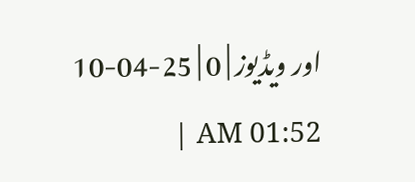اور ویڈیوز | 0 | 25-04-10 01:52 AM |